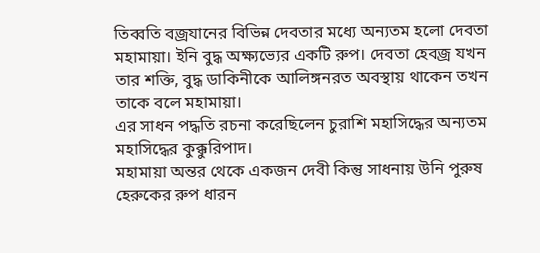তিব্বতি বজ্রযানের বিভিন্ন দেবতার মধ্যে অন্যতম হলো দেবতা মহামায়া। ইনি বুদ্ধ অক্ষ্যভ্যের একটি রুপ। দেবতা হেবজ্র যখন তার শক্তি, বুদ্ধ ডাকিনীকে আলিঙ্গনরত অবস্থায় থাকেন তখন তাকে বলে মহামায়া।
এর সাধন পদ্ধতি রচনা করেছিলেন চুরাশি মহাসিদ্ধের অন্যতম মহাসিদ্ধের কুক্কুরিপাদ।
মহামায়া অন্তর থেকে একজন দেবী কিন্তু সাধনায় উনি পুরুষ হেরুকের রুপ ধারন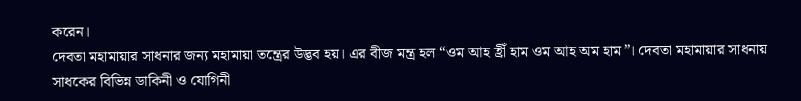করেন।
দেবতা মহামায়ার সাধনার জন্য মহামায়া তন্ত্রের উদ্ভব হয়। এর বীজ মন্ত্র হল “ওম আহ হ্রীঁ হাম ওম আহ অম হাম”। দেবতা মহামায়ার সাধনায় সাধকের বিভিন্ন ডাকিনী ও যোগিনী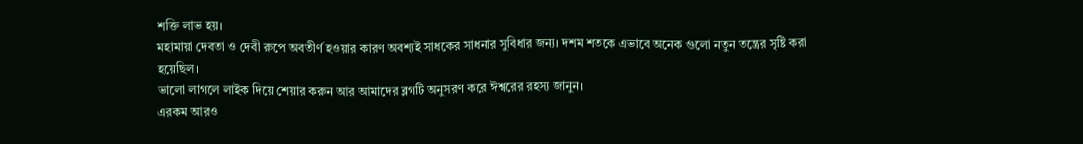শক্তি লাভ হয়।
মহামায়া দেবতা ও দেবী রুপে অবতীর্ণ হওয়ার কারণ অবশ্যই সাধকের সাধনার সুবিধার জন্য। দশম শতকে এভাবে অনেক গুলো নতুন তন্ত্রের সৃষ্টি করা হয়েছিল।
ভালো লাগলে লাইক দিয়ে শেয়ার করুন আর আমাদের ব্লগটি অনুসরণ করে ঈশ্বরের রহস্য জানুন।
এরকম আরও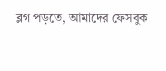ব্লগ পড়তে, আমাদের ফেসবুক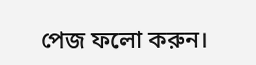পেজ ফলো করুন।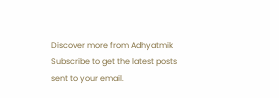Discover more from Adhyatmik
Subscribe to get the latest posts sent to your email.